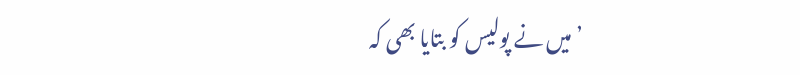’میں نے پولیس کو بتایا بھی کہ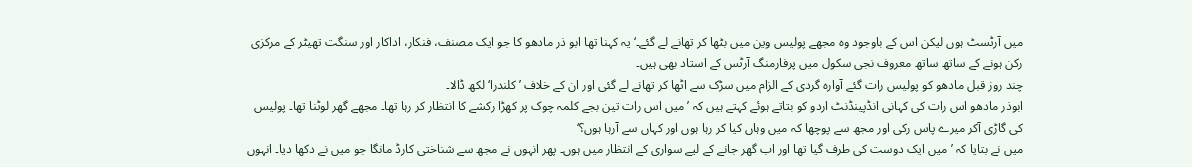میں آرٹسٹ ہوں لیکن اس کے باوجود وہ مجھے پولیس وین میں بٹھا کر تھانے لے گئے۔‘ یہ کہنا تھا ابو ذر مادھو کا جو ایک مصنف، فنکار، اداکار اور سنگت تھیٹر کے مرکزی رکن ہونے کے ساتھ ساتھ معروف نجی سکول میں پرفارمنگ آرٹس کے استاد بھی ہیں۔
چند روز قبل مادھو کو پولیس رات گئے آوارہ گردی کے الزام میں سڑک سے اٹھا کر تھانے لے گئی اور ان کے خلاف ’کلندرا‘ لکھ ڈالا۔
ابوذر مادھو اس رات کی کہانی انڈپینڈنٹ اردو کو بتاتے ہوئے کہتے ہیں کہ ’میں اس رات تین بجے کلمہ چوک پر کھڑا رکشے کا انتظار کر رہا تھا۔ مجھے گھر لوٹنا تھا۔ پولیس کی گاڑی آکر میرے پاس رکی اور مجھ سے پوچھا کہ میں وہاں کیا کر رہا ہوں اور کہاں سے آرہا ہوں؟‘
میں نے بتایا کہ ’میں ایک دوست کی طرف گیا تھا اور اب گھر جانے کے لیے سواری کے انتظار میں ہوں۔ پھر انہوں نے مجھ سے شناختی کارڈ مانگا جو میں نے دکھا دیا۔ انہوں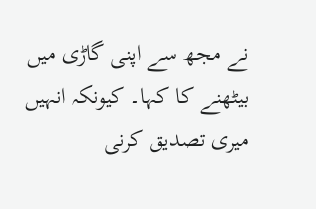نے مجھ سے اپنی گاڑی میں بیٹھنے کا کہا۔ کیونکہ انہیں میری تصدیق کرنی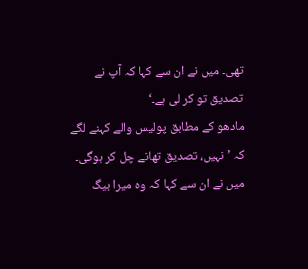تھی۔ میں نے ان سے کہا کہ آپ نے تصدیق تو کر لی ہے۔‘
مادھو کے مطابق پولیس والے کہنے لگے کہ ’نہیں، تصدیق تھانے چل کر ہوگی۔ میں نے ان سے کہا کہ وہ میرا بیگ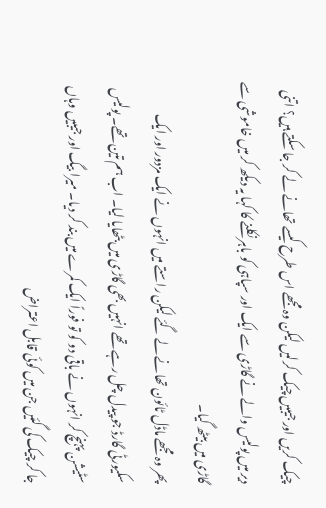چیک کریں اور جیبیں چیک کرلیں لیکن وہ مجھے اس طرح کیسے تھانے لے کر جا سکتے ہیں؟ اتنی دیر میں پولیس والے نے گاڑی سے ایک اور سپاہی کو باہر نکلنے کا کہا یہ دیکھ کر میں خاموشی سے گاڑی میں بیٹھ گیا۔
پھر وہ مجھے ماڈل ٹائون تھانے لے گئے لیکن راستے میں انہوں نے ایک مزدور اور ایک سکیورٹی گارڈ جو پیدل چل رہے تھے انہیں بھی گاڑی میں بٹھایا لیا۔ اب ہم تین تھے۔ پولیس سٹیشن پہنچ کر انہوں نے باقی دو کو تو فوراً ایک کمرے میں بند کر دیا۔ میرا بیگ اور جیبیں وہاں جا کر چیک کی گئیں جن میں کوئی قابل اعتراض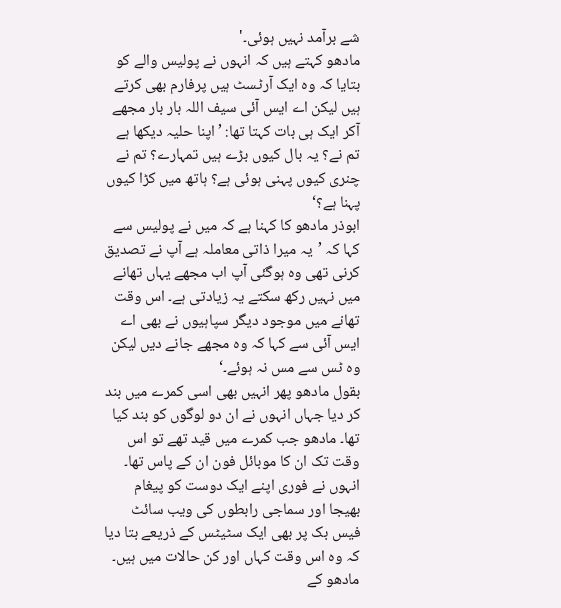شے برآمد نہیں ہوئی۔'
مادھو کہتے ہیں کہ انہوں نے پولیس والے کو بتایا کہ وہ ایک آرٹسٹ ہیں پرفارم بھی کرتے ہیں لیکن اے ایس آئی سیف اللہ بار بار مجھے آکر ایک ہی بات کہتا تھا: ’اپنا حلیہ دیکھا ہے تم نے؟ یہ بال کیوں بڑے ہیں تمہارے؟ تم نے چنری کیوں پہنی ہوئی ہے؟ ہاتھ میں کڑا کیوں پہنا ہے؟‘
ابوذر مادھو کا کہنا ہے کہ میں نے پولیس سے کہا کہ ’یہ میرا ذاتی معاملہ ہے آپ نے تصدیق کرنی تھی وہ ہوگئی آپ اب مجھے یہاں تھانے میں نہیں رکھ سکتے یہ زیادتی ہے۔ اس وقت تھانے میں موجود دیگر سپاہیوں نے بھی اے ایس آئی سے کہا کہ وہ مجھے جانے دیں لیکن وہ ٹس سے مس نہ ہوئے۔‘
بقول مادھو پھر انہیں بھی اسی کمرے میں بند کر دیا جہاں انہوں نے ان دو لوگوں کو بند کیا تھا۔ مادھو جب کمرے میں قید تھے تو اس وقت تک ان کا موبائل فون ان کے پاس تھا۔ انہوں نے فوری اپنے ایک دوست کو پیغام بھیجا اور سماجی رابطوں کی ویب سائٹ فیس بک پر بھی ایک سٹیٹس کے ذریعے بتا دیا کہ وہ اس وقت کہاں اور کن حالات میں ہیں۔
مادھو کے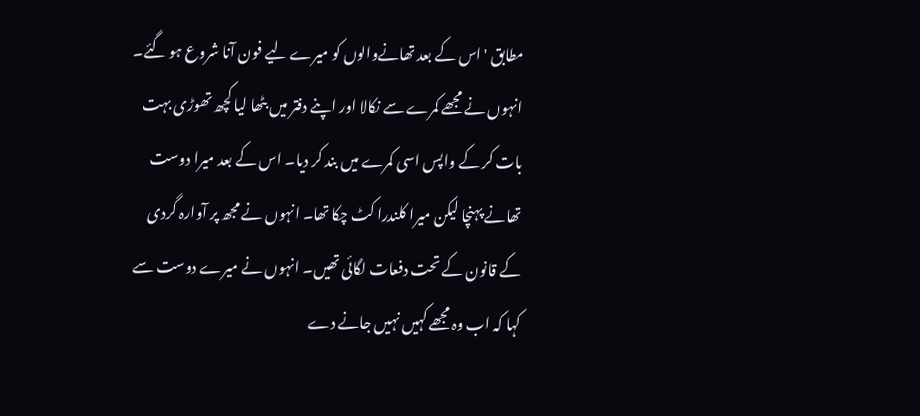مطابق 'اس کے بعد تھانےوالوں کو میرے لیے فون آنا شروع ہو گئے۔ انہوں نے مجھے کمرے سے نکالا اور اپنے دفتر میں بٹھا لیا کچھ تھوڑی بہت بات کر کے واپس اسی کمرے میں بند کر دیا۔ اس کے بعد میرا دوست تھانے پہنچا لیکن میرا کلندرا کٹ چکا تھا۔ انہوں نے مجھ پر آوارہ گردی کے قانون کے تحت دفعات لگائی تھیں۔ انہوں نے میرے دوست سے کہا کہ اب وہ مجھے کہیں نہیں جانے دے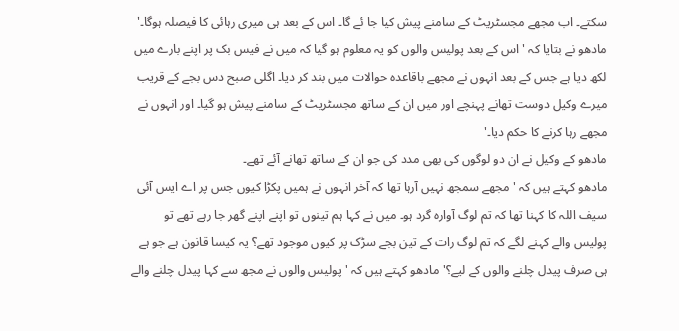سکتے۔ اب مجھے مجسٹریٹ کے سامنے پیش کیا جا ئے گا۔ اس کے بعد ہی میری رہائی کا فیصلہ ہوگا۔'
مادھو نے بتایا کہ 'اس کے بعد پولیس والوں کو یہ معلوم ہو گیا کہ میں نے فیس بک پر اپنے بارے میں لکھ دیا ہے جس کے بعد انہوں نے مجھے باقاعدہ حوالات میں بند کر دیا۔ اگلی صبح دس بجے کے قریب میرے وکیل دوست تھانے پہنچے اور میں ان کے ساتھ مجسٹریٹ کے سامنے پیش ہو گیا۔ اور انہوں نے مجھے رہا کرنے کا حکم دیا۔'
مادھو کے وکیل نے ان دو لوگوں کی بھی مدد کی جو ان کے ساتھ تھانے آئے تھے۔
مادھو کہتے ہیں کہ 'مجھے سمجھ نہیں آرہا تھا کہ آخر انہوں نے ہمیں پکڑا کیوں جس پر اے ایس آئی سیف اللہ کا کہنا تھا کہ تم لوگ آوارہ گرد ہو۔ میں نے کہا ہم تینوں تو اپنے اپنے گھر جا رہے تھے تو پولیس والے کہنے لگے کہ تم لوگ رات کے تین بجے سڑک پر کیوں موجود تھے؟ یہ کیسا قانون ہے جو ہے ہی صرف پیدل چلنے والوں کے لیے؟' مادھو کہتے ہیں کہ 'پولیس والوں نے مجھ سے کہا پیدل چلنے والے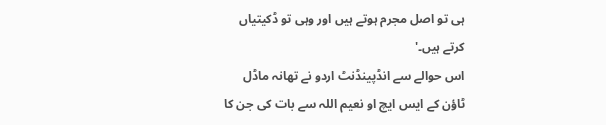ہی تو اصل مجرم ہوتے ہیں اور وہی تو ڈکیتیاں کرتے ہیں۔'
اس حوالے سے انڈپینڈنٹ اردو نے تھانہ ماڈل ٹاؤن کے ایس ایچ او نعیم اللہ سے بات کی جن کا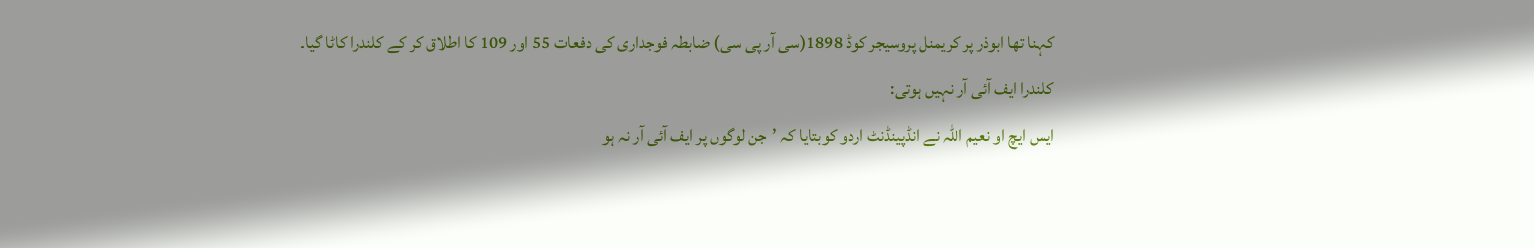کہنا تھا ابوذر پر کریمنل پروسیجر کوڈ 1898(سی آر پی سی) ضابطہ فوجداری کی دفعات 55 اور 109 کا اطلاق کر کے کلندرا کاٹا گیا۔
کلندرا ایف آئی آر نہیں ہوتی:
ایس ایچ او نعیم اللہ نے انڈپینڈنٹ اردو کوبتایا کہ ’جن لوگوں پر ایف آئی آر نہ ہو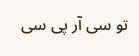تو سی آر پی سی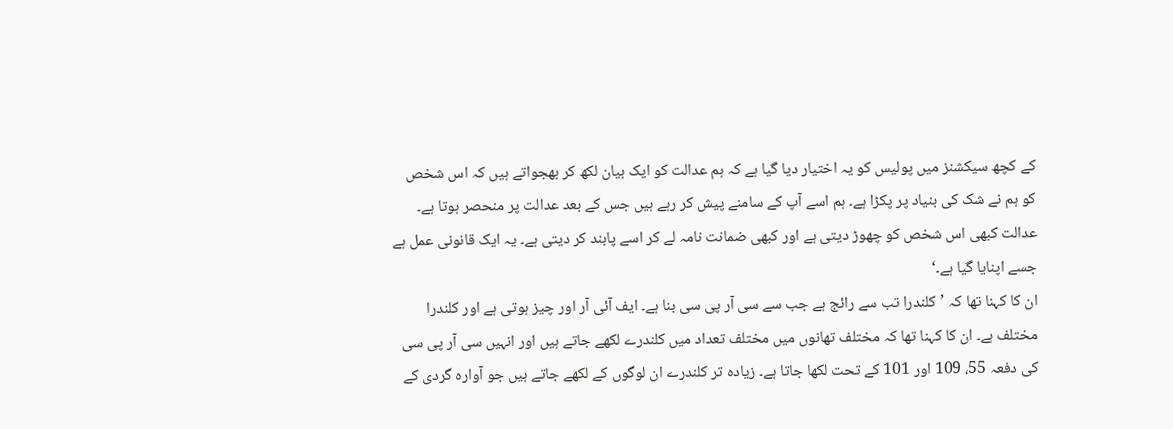کے کچھ سیکشنز میں پولیس کو یہ اختیار دیا گیا ہے کہ ہم عدالت کو ایک بیان لکھ کر بھجواتے ہیں کہ اس شخص کو ہم نے شک کی بنیاد پر پکڑا ہے۔ ہم اسے آپ کے سامنے پیش کر رہے ہیں جس کے بعد عدالت پر منحصر ہوتا ہے۔ عدالت کبھی اس شخص کو چھوڑ دیتی ہے اور کبھی ضمانت نامہ لے کر اسے پابند کر دیتی ہے۔ یہ ایک قانونی عمل ہے جسے اپنایا گیا ہے۔‘
ان کا کہنا تھا کہ ’کلندرا تب سے رائج ہے جب سے سی آر پی سی بنا ہے۔ ایف آئی آر اور چیز ہوتی ہے اور کلندرا مختلف ہے۔ ان کا کہنا تھا کہ مختلف تھانوں میں مختلف تعداد میں کلندرے لکھے جاتے ہیں اور انہیں سی آر پی سی کی دفعہ 55، 109 اور 101 کے تحت لکھا جاتا ہے۔ زیادہ تر کلندرے ان لوگوں کے لکھے جاتے ہیں جو آوارہ گردی کے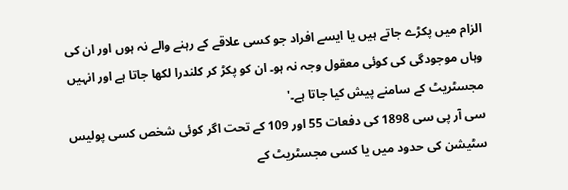الزام میں پکڑے جاتے ہیں یا ایسے افراد جو کسی علاقے کے رہنے والے نہ ہوں اور ان کی وہاں موجودگی کی کوئی معقول وجہ نہ ہو۔ ان کو پکڑ کر کلندرا لکھا جاتا ہے اور انہیں مجسٹریٹ کے سامنے پیش کیا جاتا ہے۔'
سی آر پی سی 1898 کی دفعات 55 اور 109 کے تحت اگر کوئی شخص کسی پولیس سٹیشن کی حدود میں یا کسی مجسٹریٹ کے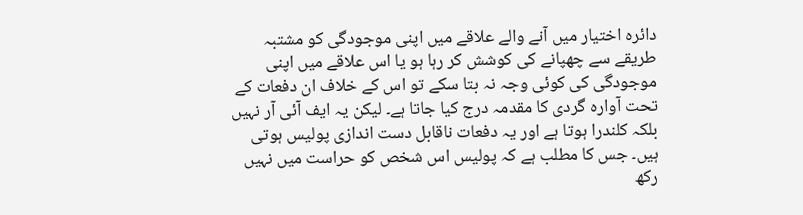دائرہ اختیار میں آنے والے علاقے میں اپنی موجودگی کو مشتبہ طریقے سے چھپانے کی کوشش کر رہا ہو یا اس علاقے میں اپنی موجودگی کی کوئی وجہ نہ بتا سکے تو اس کے خلاف ان دفعات کے تحت آوارہ گردی کا مقدمہ درج کیا جاتا ہے۔ لیکن یہ ایف آئی آر نہیں بلکہ کلندرا ہوتا ہے اور یہ دفعات ناقابل دست اندازی پولیس ہوتی ہیں۔ جس کا مطلب ہے کہ پولیس اس شخص کو حراست میں نہیں رکھ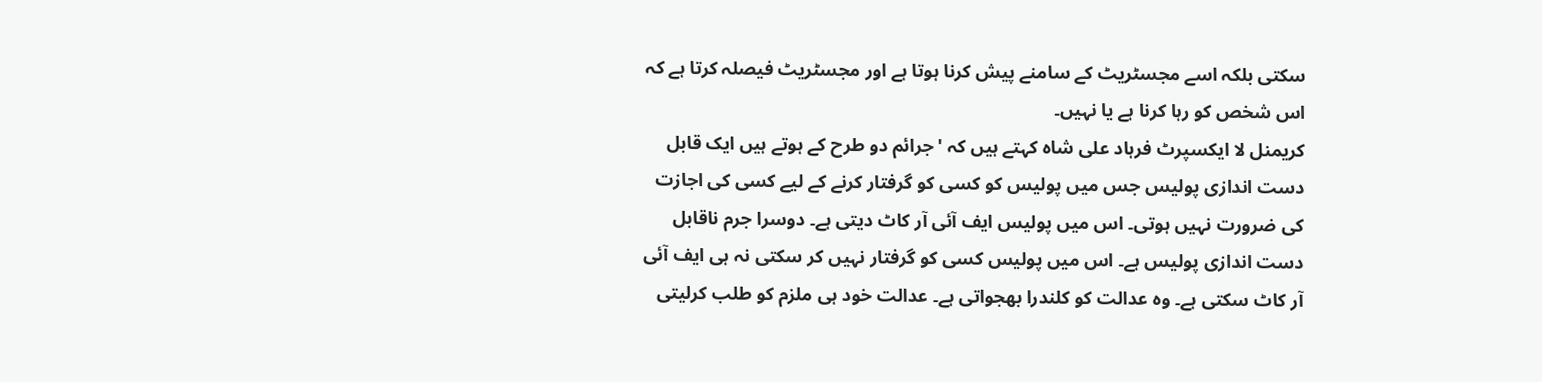سکتی بلکہ اسے مجسٹریٹ کے سامنے پیش کرنا ہوتا ہے اور مجسٹریٹ فیصلہ کرتا ہے کہ اس شخص کو رہا کرنا ہے یا نہیں۔
کریمنل لا ایکسپرٹ فرہاد علی شاہ کہتے ہیں کہ 'جرائم دو طرح کے ہوتے ہیں ایک قابل دست اندازی پولیس جس میں پولیس کو کسی کو گرفتار کرنے کے لیے کسی کی اجازت کی ضرورت نہیں ہوتی۔ اس میں پولیس ایف آئی آر کاٹ دیتی ہے۔ دوسرا جرم ناقابل دست اندازی پولیس ہے۔ اس میں پولیس کسی کو گرفتار نہیں کر سکتی نہ ہی ایف آئی آر کاٹ سکتی ہے۔ وہ عدالت کو کلندرا بھجواتی ہے۔ عدالت خود ہی ملزم کو طلب کرلیتی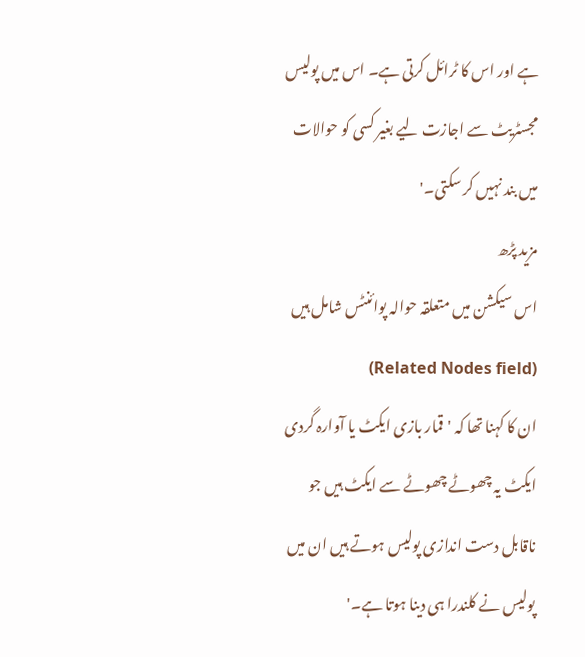ہے اور اس کا ٹرائل کرتی ہے۔ اس میں پولیس مجسٹریٹ سے اجازت لیے بغیر کسی کو حوالات میں بند نہیں کر سکتی۔'
مزید پڑھ
اس سیکشن میں متعلقہ حوالہ پوائنٹس شامل ہیں (Related Nodes field)
ان کا کہنا تھا کہ 'قمار بازی ایکٹ یا آوارہ گردی ایکٹ یہ چھوٹے چھوٹے سے ایکٹ ہیں جو ناقابل دست اندازی پولیس ہوتے ہیں ان میں پولیس نے کلندرا ہی دینا ہوتا ہے۔'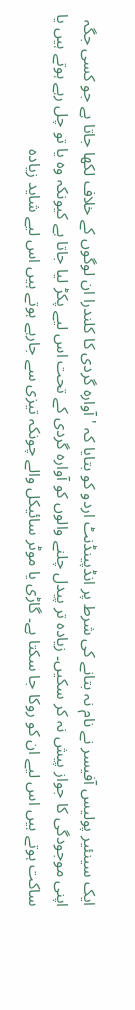ایک سینئیر پولیس آفیسر نے نام نہ بتانے کی شرط پر انڈپینڈنٹ اردو کو بتایا کہ 'آوارہ گردی کا کلندرا ان لوگوں کے خلاف لکھا جاتا ہے جو کسی جگہ اپنی موجودگی کا جواز پیش نہ کر سکیں۔ زیادہ تر پیدل چلنے والوں کو آوارہ گردی کے تحت اس لیے پکڑ لیا جاتا ہے کیونکہ وہ یا تو چل رہے ہوتے ہیں یا ساکت ہوتے ہیں اس لیے ان کو روکا جا سکتا ہے۔ گاڑی یا موٹر سائیکل والے چونکہ تیزی سے جارہے ہوتے ہیں اس لیے شاید زیادہ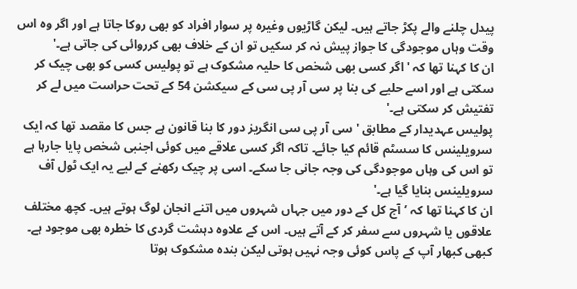پیدل چلنے والے پکڑ جاتے ہیں۔ لیکن گاڑیوں وغیرہ پر سوار افراد کو بھی روکا جاتا ہے اور اگر وہ اس وقت وہاں موجودگی کا جواز پیش نہ کر سکیں تو ان کے خلاف بھی کرروائی کی جاتی ہے۔'
ان کا کہنا تھا کہ 'اگر کسی بھی شخص کا حلیہ مشکوک ہے تو پولیس کسی کو بھی چیک کر سکتی ہے اور اسے حلیے کی بنا پر سی آر پی سی کے سیکشن 54 کے تحت حراست میں لے کر تفتیش کر سکتی ہے۔'
پولیس عہدیدار کے مطابق 'سی آر پی سی انگریز دور کا بنا قانون ہے جس کا مقصد تھا کہ ایک سرویلینس کا سسٹم قائم کیا جائے۔ تاکہ اگر کسی علاقے میں کوئی اجنبی شخص پایا جارہا ہے تو اس کی وہاں موجودگی کی وجہ جانی جا سکے۔ اسی پر چیک رکھنے کے لیے یہ ایک ٹول آف سرویلینس بنایا گیا ہے۔'
ان کا کہنا تھا کہ ’آج کل کے دور میں جہاں شہروں میں اتنے انجان لوگ ہوتے ہیں۔ کچھ مختلف علاقوں یا شہروں سے سفر کر کے آتے ہیں۔ اس کے علاوہ دہشت گردی کا خطرہ بھی موجود ہے۔ کبھی کبھار آپ کے پاس کوئی وجہ نہیں ہوتی لیکن بندہ مشکوک ہوتا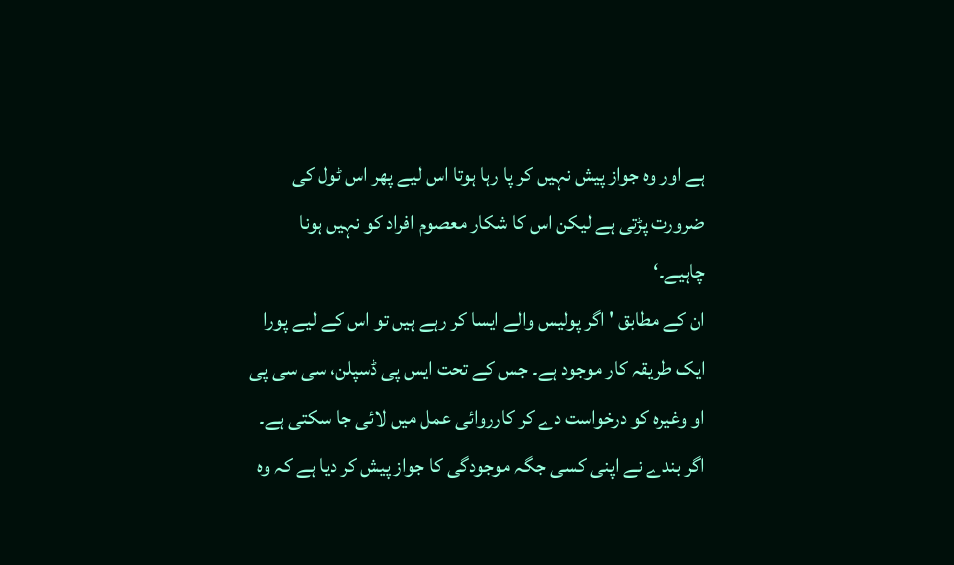ہے اور وہ جواز پیش نہیں کر پا رہا ہوتا اس لیے پھر اس ٹول کی ضرورت پڑتی ہے لیکن اس کا شکار معصوم افراد کو نہیں ہونا چاہیے۔‘
ان کے مطابق 'اگر پولیس والے ایسا کر رہے ہیں تو اس کے لیے پورا ایک طریقہ کار موجود ہے۔ جس کے تحت ایس پی ڈسپلن، سی سی پی او وغیرہ کو درخواست دے کر کارروائی عمل میں لائی جا سکتی ہے۔ اگر بندے نے اپنی کسی جگہ موجودگی کا جواز پیش کر دیا ہے کہ وہ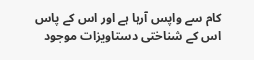کام سے واپس آرہا ہے اور اس کے پاس اس کے شناختی دستاویزات موجود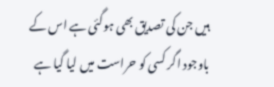ہیں جن کی تصدیق بھی ہوگئی ہے اس کے باوجود اگر کسی کو حراست میں لیا گیا ہے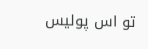تو اس پولیس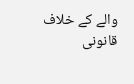والے کے خلاف قانونی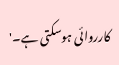کارروائی ہوسکتی ہے۔'